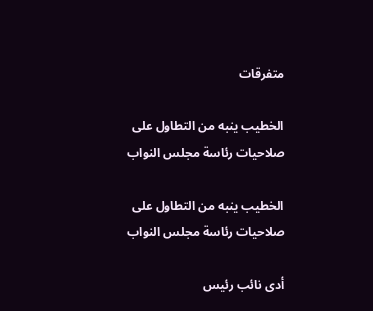متفرقات

الخطيب ينبه من التطاول على صلاحيات رئاسة مجلس النواب

الخطيب ينبه من التطاول على صلاحيات رئاسة مجلس النواب

أدى نائب رئيس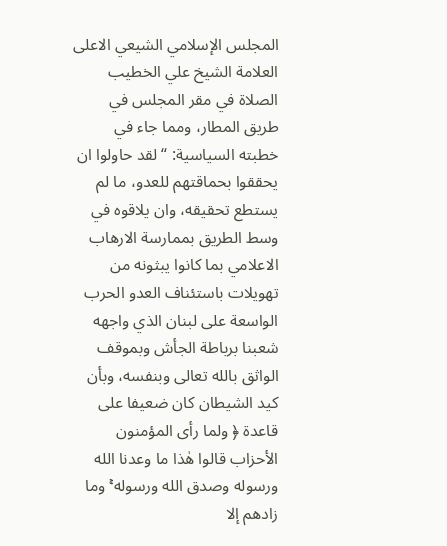المجلس الإسلامي الشيعي الاعلى العلامة الشيخ علي الخطيب الصلاة في مقر المجلس في طريق المطار، ومما جاء في خطبته السياسية: “لقد حاولوا ان يحققوا بحماقتهم للعدو، ما لم يستطع تحقيقه، وان يلاقوه في وسط الطريق بممارسة الارهاب الاعلامي بما كانوا يبثونه من تهويلات باستئناف العدو الحرب الواسعة على لبنان الذي واجهه شعبنا برباطة الجأش وبموقف الواثق بالله تعالى وبنفسه، وبأن كيد الشيطان كان ضعيفا على قاعدة ﴿ ولما رأى المؤمنون الأحزاب قالوا هٰذا ما وعدنا الله ورسوله وصدق الله ورسوله ۚ وما زادهم إلا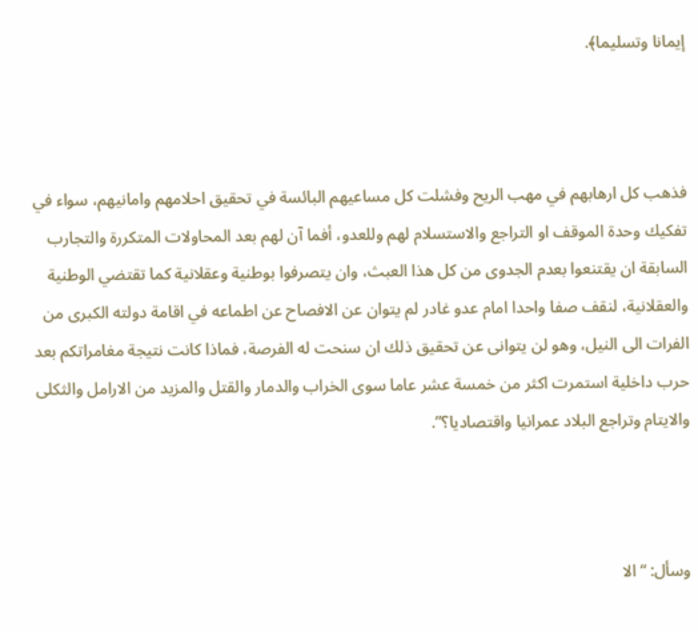إيمانا وتسليما﴾.



فذهب كل ارهابهم في مهب الريح وفشلت كل مساعيهم البائسة في تحقيق احلامهم وامانيهم، سواء في تفكيك وحدة الموقف او التراجع والاستسلام لهم وللعدو، أفما آن لهم بعد المحاولات المتكررة والتجارب السابقة ان يقتنعوا بعدم الجدوى من كل هذا العبث، وان يتصرفوا بوطنية وعقلانية كما تقتضي الوطنية والعقلانية، لنقف صفا واحدا امام عدو غادر لم يتوان عن الافصاح عن اطماعه في اقامة دولته الكبرى من الفرات الى النيل، وهو لن يتوانى عن تحقيق ذلك ان سنحت له الفرصة، فماذا كانت نتيجة مغامراتكم بعد حرب داخلية استمرت اكثر من خمسة عشر عاما سوى الخراب والدمار والقتل والمزيد من الارامل والثكلى والايتام وتراجع البلاد عمرانيا واقتصاديا؟”.



وسأل: “الا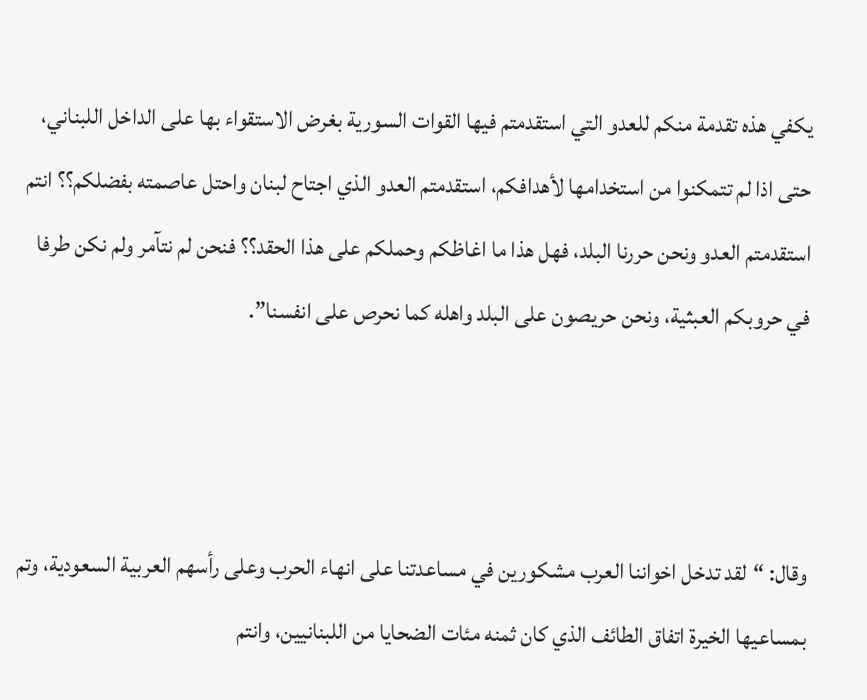يكفي هذه تقدمة منكم للعدو التي استقدمتم فيها القوات السورية بغرض الاستقواء بها على الداخل اللبناني، حتى اذا لم تتمكنوا من استخدامها لأهدافكم، استقدمتم العدو الذي اجتاح لبنان واحتل عاصمته بفضلكم؟؟ انتم استقدمتم العدو ونحن حررنا البلد، فهل هذا ما اغاظكم وحملكم على هذا الحقد؟؟ فنحن لم نتآمر ولم نكن طرفا في حروبكم العبثية، ونحن حريصون على البلد واهله كما نحرص على انفسنا”.



وقال: “لقد تدخل اخواننا العرب مشكورين في مساعدتنا على انهاء الحرب وعلى رأسهم العربية السعودية، وتم بمساعيها الخيرة اتفاق الطائف الذي كان ثمنه مئات الضحايا من اللبنانيين، وانتم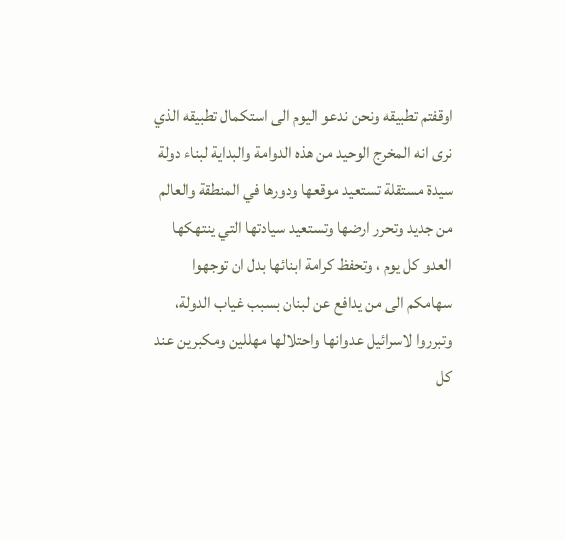اوقفتم تطبيقه ونحن ندعو اليوم الى استكمال تطبيقه الذي نرى انه المخرج الوحيد من هذه الدوامة والبداية لبناء دولة سيدة مستقلة تستعيد موقعها ودورها في المنطقة والعالم من جديد وتحرر ارضها وتستعيد سيادتها التي ينتهكها العدو كل يوم ، وتحفظ كرامة ابنائها بدل ان توجهوا سهامكم الى من يدافع عن لبنان بسبب غياب الدولة، وتبرروا لاسرائيل عدوانها واحتلالها مهللين ومكبرين عند كل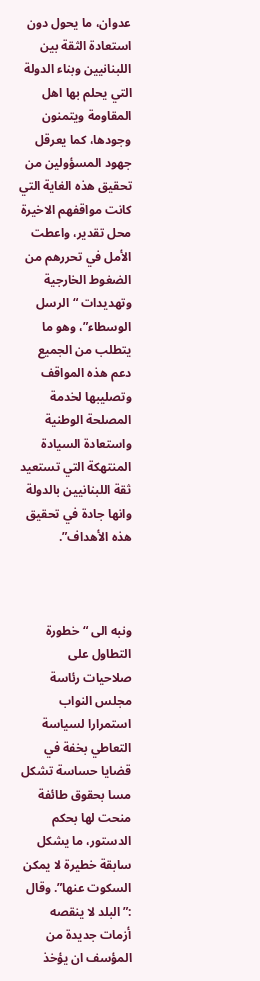عدوان، ما يحول دون استعادة الثقة بين اللبنانيين وبناء الدولة التي يحلم بها اهل المقاومة ويتمنون وجودها، كما يعرقل جهود المسؤولين من تحقيق هذه الغاية التي كانت مواقفهم الاخيرة محل تقدير، واعطت الأمل في تحررهم من الضغوط الخارجية وتهديدات “الرسل الوسطاء”، وهو ما يتطلب من الجميع دعم هذه المواقف وتصليبها لخدمة المصلحة الوطنية واستعادة السيادة المنتهكة التي تستعيد ثقة اللبنانيين بالدولة وانها جادة في تحقيق هذه الأهداف”.



ونبه الى “خطورة التطاول على صلاحيات رئاسة مجلس النواب استمرارا لسياسة التعاطي بخفة في قضايا حساسة تشكل مسا بحقوق طائفة منحت لها بحكم الدستور، ما يشكل سابقة خطيرة لا يمكن السكوت عنها”. وقال :”البلد لا ينقصه أزمات جديدة من المؤسف ان يؤخذ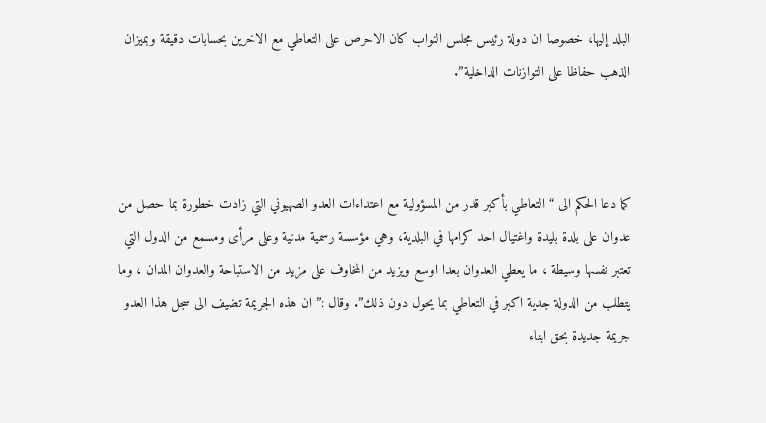البلد إليها، خصوصا ان دولة رئيس مجلس النواب كان الاحرص على التعاطي مع الاخرين بحسابات دقيقة وبميزان الذهب حفاظا على التوازنات الداخلية”.



كما دعا الحكم الى “التعاطي بأكبر قدر من المسؤولية مع اعتداءات العدو الصهيوني التي زادت خطورة بما حصل من عدوان على بلدة بليدة واغتيال احد كرامها في البلدية، وهي مؤسسة رسمية مدنية وعلى مرأى ومسمع من الدول التي تعتبر نفسها وسيطة ، ما يعطي العدوان بعدا اوسع ويزيد من المخاوف على مزيد من الاستباحة والعدوان المدان ، وما يتطلب من الدولة جدية اكبر في التعاطي بما يحول دون ذلك”. وقال :” ان هذه الجريمة تضيف الى سجل هذا العدو جريمة جديدة بحق ابناء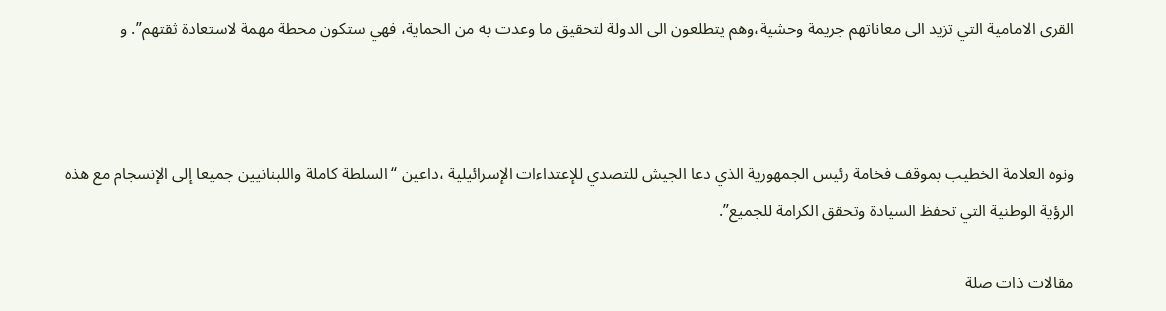القرى الامامية التي تزيد الى معاناتهم جريمة وحشية،وهم يتطلعون الى الدولة لتحقيق ما وعدت به من الحماية، فهي ستكون محطة مهمة لاستعادة ثقتهم”. و



ونوه العلامة الخطيب بموقف فخامة رئيس الجمهورية الذي دعا الجيش للتصدي للإعتداءات الإسرائيلية ،داعين “السلطة كاملة واللبنانيين جميعا إلى الإنسجام مع هذه الرؤية الوطنية التي تحفظ السيادة وتحقق الكرامة للجميع”.

مقالات ذات صلة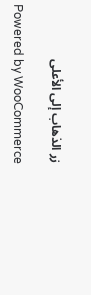زر الذهاب إلى الأعلى

Powered by WooCommerce